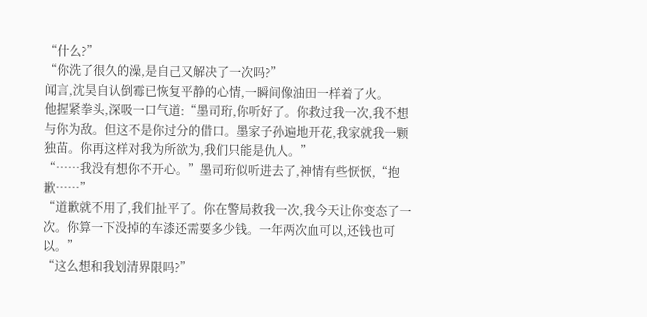“什么?”
“你洗了很久的澡,是自己又解决了一次吗?”
闻言,沈昊自认倒霉已恢复平静的心情,一瞬间像油田一样着了火。
他握紧拳头,深吸一口气道:“墨司珩,你听好了。你救过我一次,我不想与你为敌。但这不是你过分的借口。墨家子孙遍地开花,我家就我一颗独苗。你再这样对我为所欲为,我们只能是仇人。”
“……我没有想你不开心。”墨司珩似听进去了,神情有些恹恹,“抱歉……”
“道歉就不用了,我们扯平了。你在警局救我一次,我今天让你变态了一次。你算一下没掉的车漆还需要多少钱。一年两次血可以,还钱也可以。”
“这么想和我划清界限吗?”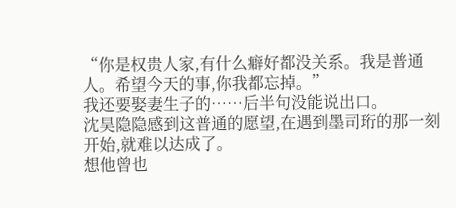“你是权贵人家,有什么癖好都没关系。我是普通人。希望今天的事,你我都忘掉。”
我还要娶妻生子的……后半句没能说出口。
沈昊隐隐感到这普通的愿望,在遇到墨司珩的那一刻开始,就难以达成了。
想他曾也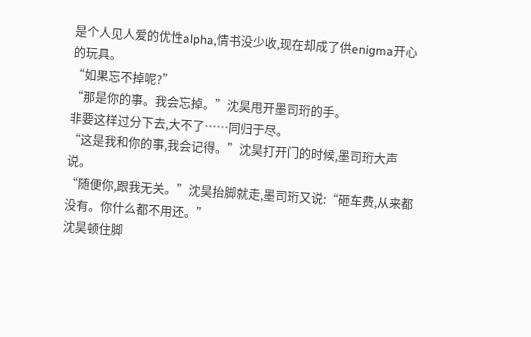是个人见人爱的优性alpha,情书没少收,现在却成了供enigma开心的玩具。
“如果忘不掉呢?”
“那是你的事。我会忘掉。”沈昊甩开墨司珩的手。
非要这样过分下去,大不了……同归于尽。
“这是我和你的事,我会记得。”沈昊打开门的时候,墨司珩大声说。
“随便你,跟我无关。”沈昊抬脚就走,墨司珩又说:“砸车费,从来都没有。你什么都不用还。”
沈昊顿住脚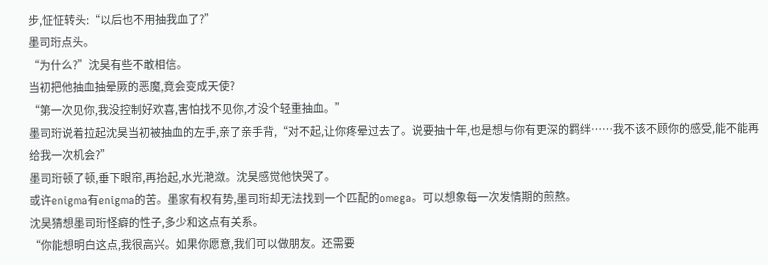步,怔怔转头:“以后也不用抽我血了?”
墨司珩点头。
“为什么?”沈昊有些不敢相信。
当初把他抽血抽晕厥的恶魔,竟会变成天使?
“第一次见你,我没控制好欢喜,害怕找不见你,才没个轻重抽血。”
墨司珩说着拉起沈昊当初被抽血的左手,亲了亲手背,“对不起,让你疼晕过去了。说要抽十年,也是想与你有更深的羁绊……我不该不顾你的感受,能不能再给我一次机会?”
墨司珩顿了顿,垂下眼帘,再抬起,水光滟潋。沈昊感觉他快哭了。
或许enigma有enigma的苦。墨家有权有势,墨司珩却无法找到一个匹配的omega。可以想象每一次发情期的煎熬。
沈昊猜想墨司珩怪癖的性子,多少和这点有关系。
“你能想明白这点,我很高兴。如果你愿意,我们可以做朋友。还需要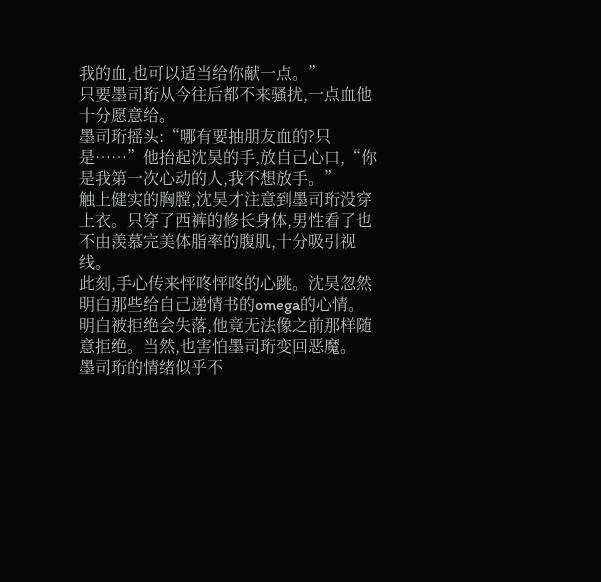我的血,也可以适当给你献一点。”
只要墨司珩从今往后都不来骚扰,一点血他十分愿意给。
墨司珩摇头:“哪有要抽朋友血的?只是……”他抬起沈昊的手,放自己心口,“你是我第一次心动的人,我不想放手。”
触上健实的胸膛,沈昊才注意到墨司珩没穿上衣。只穿了西裤的修长身体,男性看了也不由羡慕完美体脂率的腹肌,十分吸引视线。
此刻,手心传来怦咚怦咚的心跳。沈昊忽然明白那些给自己递情书的omega的心情。
明白被拒绝会失落,他竟无法像之前那样随意拒绝。当然,也害怕墨司珩变回恶魔。
墨司珩的情绪似乎不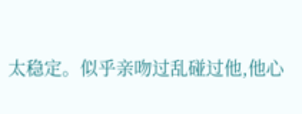太稳定。似乎亲吻过乱碰过他,他心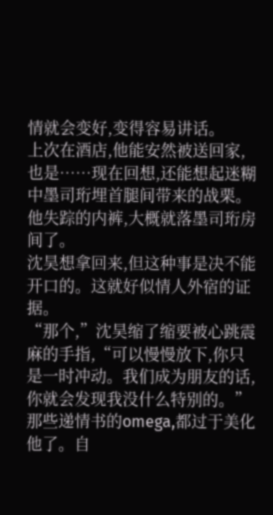情就会变好,变得容易讲话。
上次在酒店,他能安然被送回家,也是……现在回想,还能想起迷糊中墨司珩埋首腿间带来的战栗。
他失踪的内裤,大概就落墨司珩房间了。
沈昊想拿回来,但这种事是决不能开口的。这就好似情人外宿的证据。
“那个,”沈昊缩了缩要被心跳震麻的手指,“可以慢慢放下,你只是一时冲动。我们成为朋友的话,你就会发现我没什么特别的。”
那些递情书的omega,都过于美化他了。自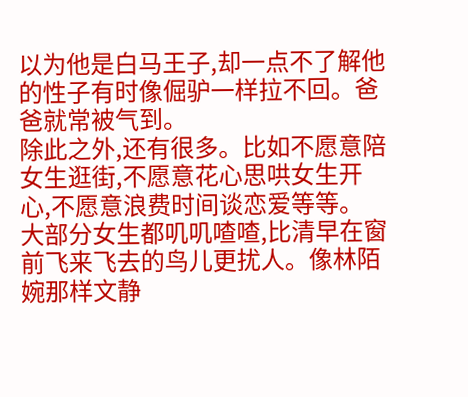以为他是白马王子,却一点不了解他的性子有时像倔驴一样拉不回。爸爸就常被气到。
除此之外,还有很多。比如不愿意陪女生逛街,不愿意花心思哄女生开心,不愿意浪费时间谈恋爱等等。
大部分女生都叽叽喳喳,比清早在窗前飞来飞去的鸟儿更扰人。像林陌婉那样文静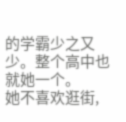的学霸少之又少。整个高中也就她一个。
她不喜欢逛街,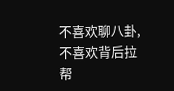不喜欢聊八卦,不喜欢背后拉帮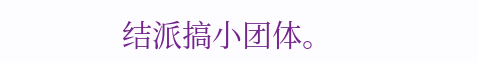结派搞小团体。